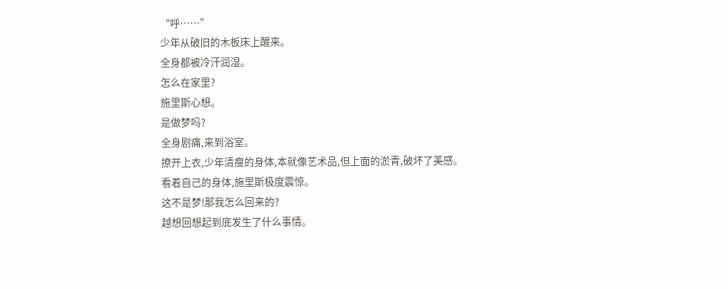“呼……”
少年从破旧的木板床上醒来。
全身都被冷汗润湿。
怎么在家里?
施里斯心想。
是做梦吗?
全身剧痛,来到浴室。
撩开上衣,少年清瘦的身体,本就像艺术品,但上面的淤青,破坏了美感。
看着自己的身体,施里斯极度震惊。
这不是梦!那我怎么回来的?
越想回想起到底发生了什么事情。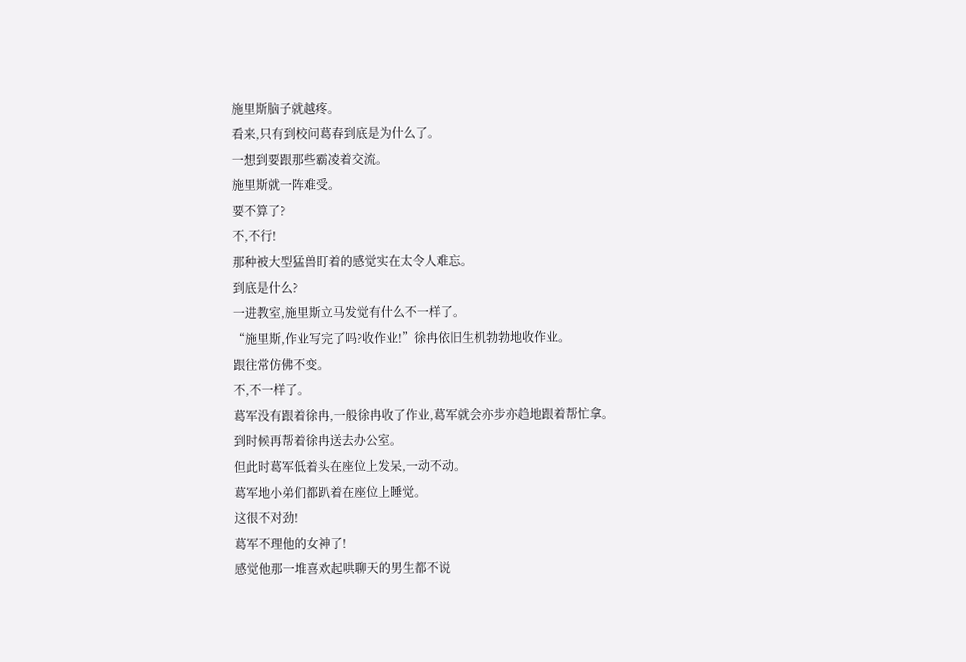施里斯脑子就越疼。
看来,只有到校问葛春到底是为什么了。
一想到要跟那些霸凌着交流。
施里斯就一阵难受。
要不算了?
不,不行!
那种被大型猛兽盯着的感觉实在太令人难忘。
到底是什么?
一进教室,施里斯立马发觉有什么不一样了。
“施里斯,作业写完了吗?收作业!”徐冉依旧生机勃勃地收作业。
跟往常仿佛不变。
不,不一样了。
葛军没有跟着徐冉,一般徐冉收了作业,葛军就会亦步亦趋地跟着帮忙拿。
到时候再帮着徐冉送去办公室。
但此时葛军低着头在座位上发呆,一动不动。
葛军地小弟们都趴着在座位上睡觉。
这很不对劲!
葛军不理他的女神了!
感觉他那一堆喜欢起哄聊天的男生都不说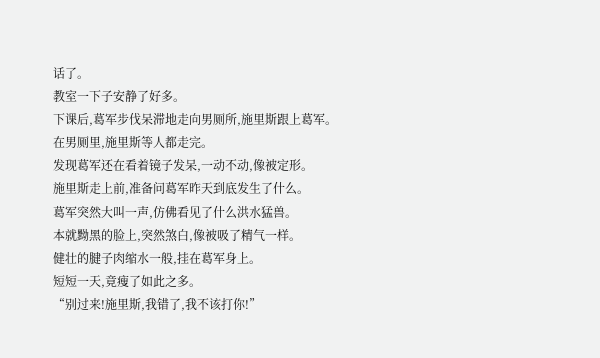话了。
教室一下子安静了好多。
下课后,葛军步伐呆滞地走向男厕所,施里斯跟上葛军。
在男厕里,施里斯等人都走完。
发现葛军还在看着镜子发呆,一动不动,像被定形。
施里斯走上前,准备问葛军昨天到底发生了什么。
葛军突然大叫一声,仿佛看见了什么洪水猛兽。
本就黝黑的脸上,突然煞白,像被吸了精气一样。
健壮的腱子肉缩水一般,挂在葛军身上。
短短一天,竟瘦了如此之多。
“别过来!施里斯,我错了,我不该打你!”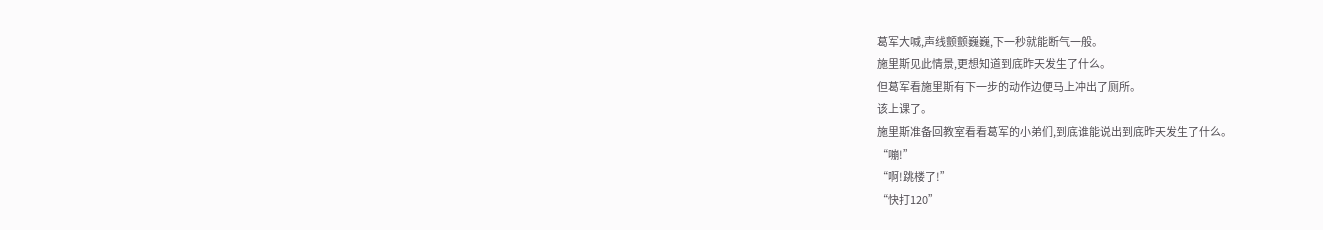葛军大喊,声线颤颤巍巍,下一秒就能断气一般。
施里斯见此情景,更想知道到底昨天发生了什么。
但葛军看施里斯有下一步的动作边便马上冲出了厕所。
该上课了。
施里斯准备回教室看看葛军的小弟们,到底谁能说出到底昨天发生了什么。
“嘣!”
“啊!跳楼了!”
“快打120”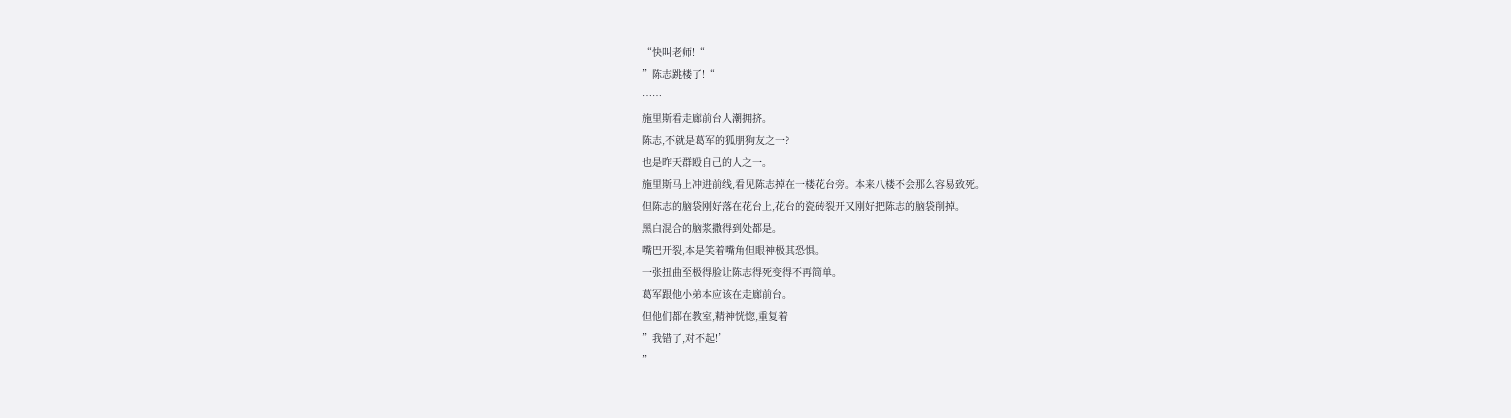“快叫老师!“
”陈志跳楼了!“
……
施里斯看走廊前台人潮拥挤。
陈志,不就是葛军的狐朋狗友之一?
也是昨天群殴自己的人之一。
施里斯马上冲进前线,看见陈志掉在一楼花台旁。本来八楼不会那么容易致死。
但陈志的脑袋刚好落在花台上,花台的瓷砖裂开又刚好把陈志的脑袋削掉。
黑白混合的脑浆撒得到处都是。
嘴巴开裂,本是笑着嘴角但眼神极其恐惧。
一张扭曲至极得脸让陈志得死变得不再简单。
葛军跟他小弟本应该在走廊前台。
但他们都在教室,精神恍惚,重复着
”我错了,对不起!’
”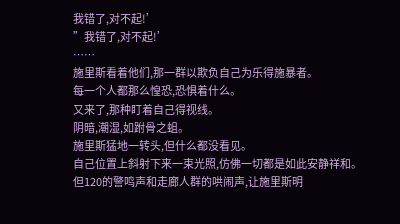我错了,对不起!’
”我错了,对不起!’
……
施里斯看着他们,那一群以欺负自己为乐得施暴者。
每一个人都那么惶恐,恐惧着什么。
又来了,那种盯着自己得视线。
阴暗,潮湿,如跗骨之蛆。
施里斯猛地一转头,但什么都没看见。
自己位置上斜射下来一束光照,仿佛一切都是如此安静祥和。
但120的警鸣声和走廊人群的哄闹声,让施里斯明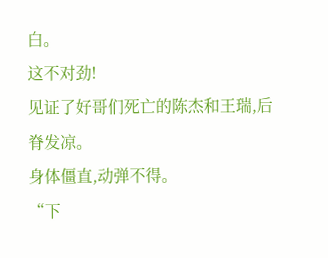白。
这不对劲!
见证了好哥们死亡的陈杰和王瑞,后脊发凉。
身体僵直,动弹不得。
“下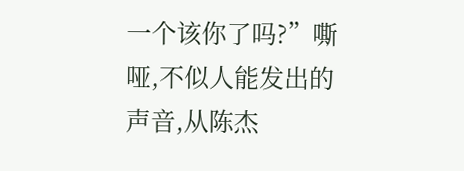一个该你了吗?”嘶哑,不似人能发出的声音,从陈杰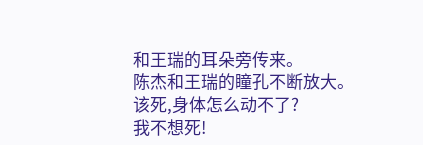和王瑞的耳朵旁传来。
陈杰和王瑞的瞳孔不断放大。
该死,身体怎么动不了?
我不想死!